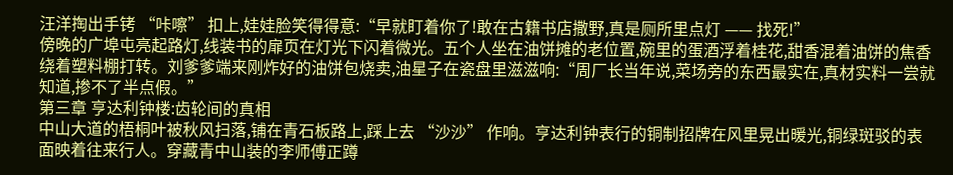汪洋掏出手铐 “咔嚓” 扣上,娃娃脸笑得得意:“早就盯着你了!敢在古籍书店撒野,真是厕所里点灯 —— 找死!”
傍晚的广埠屯亮起路灯,线装书的扉页在灯光下闪着微光。五个人坐在油饼摊的老位置,碗里的蛋酒浮着桂花,甜香混着油饼的焦香绕着塑料棚打转。刘爹爹端来刚炸好的油饼包烧卖,油星子在瓷盘里滋滋响:“周厂长当年说,菜场旁的东西最实在,真材实料一尝就知道,掺不了半点假。”
第三章 亨达利钟楼:齿轮间的真相
中山大道的梧桐叶被秋风扫落,铺在青石板路上,踩上去 “沙沙” 作响。亨达利钟表行的铜制招牌在风里晃出暖光,铜绿斑驳的表面映着往来行人。穿藏青中山装的李师傅正蹲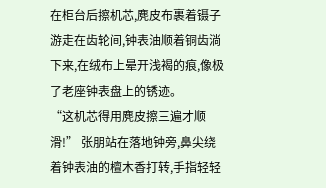在柜台后擦机芯,麂皮布裹着镊子游走在齿轮间,钟表油顺着铜齿淌下来,在绒布上晕开浅褐的痕,像极了老座钟表盘上的锈迹。
“这机芯得用麂皮擦三遍才顺滑!” 张朋站在落地钟旁,鼻尖绕着钟表油的檀木香打转,手指轻轻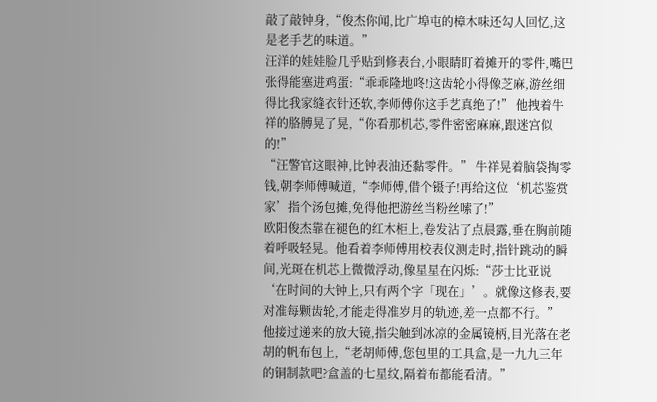敲了敲钟身,“俊杰你闻,比广埠屯的樟木味还勾人回忆,这是老手艺的味道。”
汪洋的娃娃脸几乎贴到修表台,小眼睛盯着摊开的零件,嘴巴张得能塞进鸡蛋:“乖乖隆地咚!这齿轮小得像芝麻,游丝细得比我家缝衣针还软,李师傅你这手艺真绝了!” 他拽着牛祥的胳膊晃了晃,“你看那机芯,零件密密麻麻,跟迷宫似的!”
“汪警官这眼神,比钟表油还黏零件。” 牛祥晃着脑袋掏零钱,朝李师傅喊道,“李师傅,借个镊子!再给这位‘机芯鉴赏家’指个汤包摊,免得他把游丝当粉丝嗦了!”
欧阳俊杰靠在褪色的红木柜上,卷发沾了点晨露,垂在胸前随着呼吸轻晃。他看着李师傅用校表仪测走时,指针跳动的瞬间,光斑在机芯上微微浮动,像星星在闪烁:“莎士比亚说‘在时间的大钟上,只有两个字「现在」’。就像这修表,要对准每颗齿轮,才能走得准岁月的轨迹,差一点都不行。” 他接过递来的放大镜,指尖触到冰凉的金属镜柄,目光落在老胡的帆布包上,“老胡师傅,您包里的工具盒,是一九九三年的铜制款吧?盒盖的七星纹,隔着布都能看清。”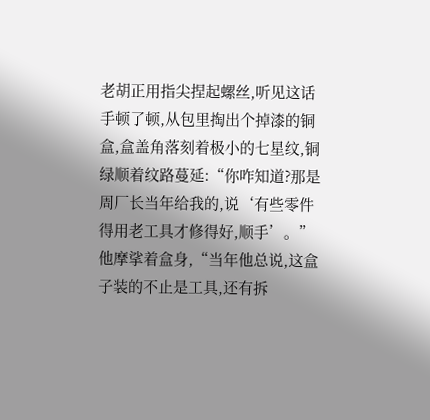老胡正用指尖捏起螺丝,听见这话手顿了顿,从包里掏出个掉漆的铜盒,盒盖角落刻着极小的七星纹,铜绿顺着纹路蔓延:“你咋知道?那是周厂长当年给我的,说‘有些零件得用老工具才修得好,顺手’。” 他摩挲着盒身,“当年他总说,这盒子装的不止是工具,还有拆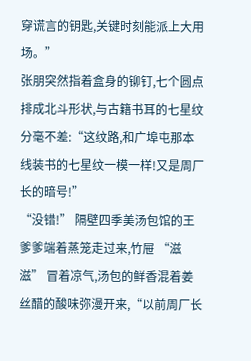穿谎言的钥匙,关键时刻能派上大用场。”
张朋突然指着盒身的铆钉,七个圆点排成北斗形状,与古籍书耳的七星纹分毫不差:“这纹路,和广埠屯那本线装书的七星纹一模一样!又是周厂长的暗号!”
“没错!” 隔壁四季美汤包馆的王爹爹端着蒸笼走过来,竹屉 “滋滋” 冒着凉气,汤包的鲜香混着姜丝醋的酸味弥漫开来,“以前周厂长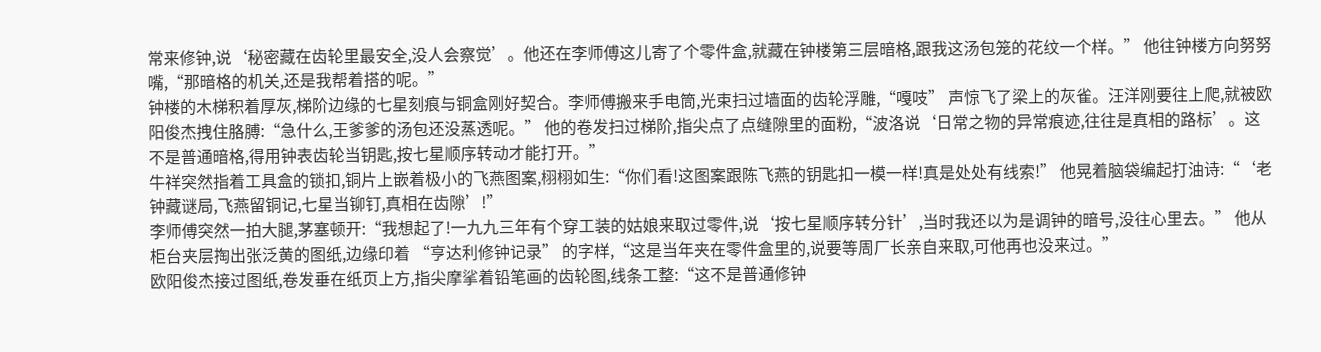常来修钟,说‘秘密藏在齿轮里最安全,没人会察觉’。他还在李师傅这儿寄了个零件盒,就藏在钟楼第三层暗格,跟我这汤包笼的花纹一个样。” 他往钟楼方向努努嘴,“那暗格的机关,还是我帮着搭的呢。”
钟楼的木梯积着厚灰,梯阶边缘的七星刻痕与铜盒刚好契合。李师傅搬来手电筒,光束扫过墙面的齿轮浮雕,“嘎吱” 声惊飞了梁上的灰雀。汪洋刚要往上爬,就被欧阳俊杰拽住胳膊:“急什么,王爹爹的汤包还没蒸透呢。” 他的卷发扫过梯阶,指尖点了点缝隙里的面粉,“波洛说‘日常之物的异常痕迹,往往是真相的路标’。这不是普通暗格,得用钟表齿轮当钥匙,按七星顺序转动才能打开。”
牛祥突然指着工具盒的锁扣,铜片上嵌着极小的飞燕图案,栩栩如生:“你们看!这图案跟陈飞燕的钥匙扣一模一样!真是处处有线索!” 他晃着脑袋编起打油诗:“‘老钟藏谜局,飞燕留铜记,七星当铆钉,真相在齿隙’!”
李师傅突然一拍大腿,茅塞顿开:“我想起了!一九九三年有个穿工装的姑娘来取过零件,说‘按七星顺序转分针’,当时我还以为是调钟的暗号,没往心里去。” 他从柜台夹层掏出张泛黄的图纸,边缘印着 “亨达利修钟记录” 的字样,“这是当年夹在零件盒里的,说要等周厂长亲自来取,可他再也没来过。”
欧阳俊杰接过图纸,卷发垂在纸页上方,指尖摩挲着铅笔画的齿轮图,线条工整:“这不是普通修钟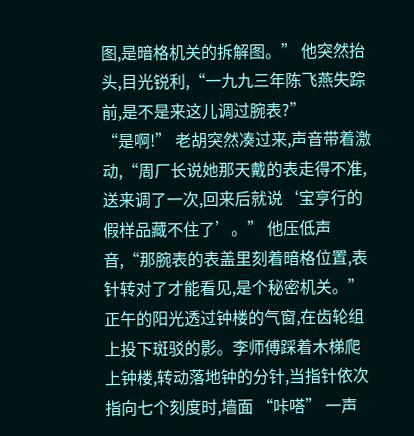图,是暗格机关的拆解图。” 他突然抬头,目光锐利,“一九九三年陈飞燕失踪前,是不是来这儿调过腕表?”
“是啊!” 老胡突然凑过来,声音带着激动,“周厂长说她那天戴的表走得不准,送来调了一次,回来后就说‘宝亨行的假样品藏不住了’。” 他压低声音,“那腕表的表盖里刻着暗格位置,表针转对了才能看见,是个秘密机关。”
正午的阳光透过钟楼的气窗,在齿轮组上投下斑驳的影。李师傅踩着木梯爬上钟楼,转动落地钟的分针,当指针依次指向七个刻度时,墙面 “咔嗒” 一声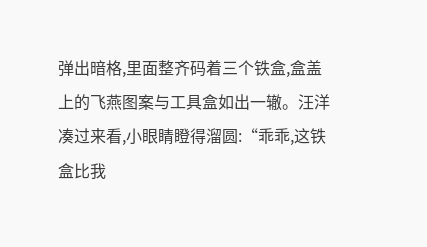弹出暗格,里面整齐码着三个铁盒,盒盖上的飞燕图案与工具盒如出一辙。汪洋凑过来看,小眼睛瞪得溜圆:“乖乖,这铁盒比我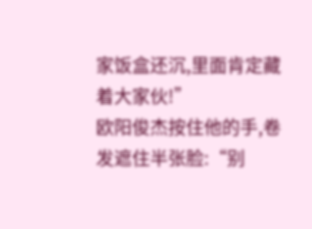家饭盒还沉,里面肯定藏着大家伙!”
欧阳俊杰按住他的手,卷发遮住半张脸:“别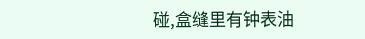碰,盒缝里有钟表油